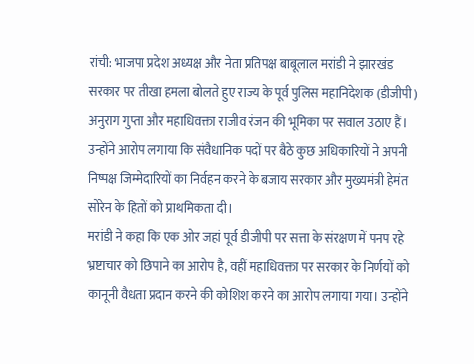रांची: भाजपा प्रदेश अध्यक्ष और नेता प्रतिपक्ष बाबूलाल मरांडी ने झारखंड सरकार पर तीखा हमला बोलते हुए राज्य के पूर्व पुलिस महानिदेशक (डीजीपी) अनुराग गुप्ता और महाधिवक्ता राजीव रंजन की भूमिका पर सवाल उठाए हैं। उन्होंने आरोप लगाया कि संवैधानिक पदों पर बैठे कुछ अधिकारियों ने अपनी निष्पक्ष जिम्मेदारियों का निर्वहन करने के बजाय सरकार और मुख्यमंत्री हेमंत सोरेन के हितों को प्राथमिकता दी।
मरांडी ने कहा कि एक ओर जहां पूर्व डीजीपी पर सत्ता के संरक्षण में पनप रहे भ्रष्टाचार को छिपाने का आरोप है, वहीं महाधिवक्ता पर सरकार के निर्णयों को कानूनी वैधता प्रदान करने की कोशिश करने का आरोप लगाया गया। उन्होंने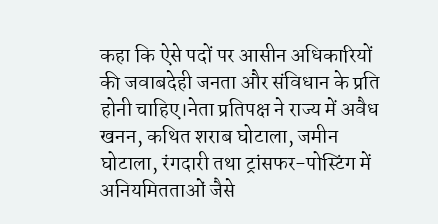कहा कि ऐसे पदों पर आसीन अधिकारियों की जवाबदेही जनता और संविधान के प्रति होनी चाहिए।नेता प्रतिपक्ष ने राज्य में अवैध खनन, कथित शराब घोटाला, जमीन घोटाला, रंगदारी तथा ट्रांसफर-पोस्टिंग में अनियमितताओं जैसे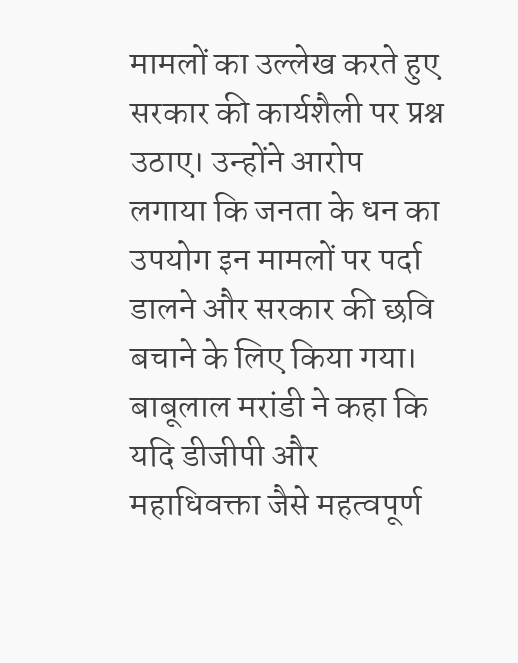मामलों का उल्लेख करते हुए सरकार की कार्यशैली पर प्रश्न उठाए। उन्होंने आरोप लगाया कि जनता के धन का उपयोग इन मामलों पर पर्दा डालने और सरकार की छवि बचाने के लिए किया गया।
बाबूलाल मरांडी ने कहा कि यदि डीजीपी और महाधिवक्ता जैसे महत्वपूर्ण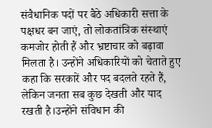संवैधानिक पदों पर बैठे अधिकारी सत्ता के पक्षधर बन जाएं, तो लोकतांत्रिक संस्थाएं कमजोर होती हैं और भ्रष्टाचार को बढ़ावा मिलता है। उन्होंने अधिकारियों को चेताते हुए कहा कि सरकारें और पद बदलते रहते हैं, लेकिन जनता सब कुछ देखती और याद रखती है।उन्होंने संविधान की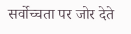सर्वोच्चता पर जोर देते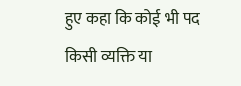हुए कहा कि कोई भी पद किसी व्यक्ति या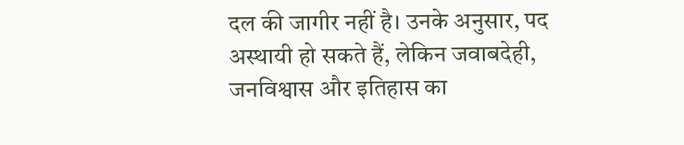दल की जागीर नहीं है। उनके अनुसार, पद अस्थायी हो सकते हैं, लेकिन जवाबदेही, जनविश्वास और इतिहास का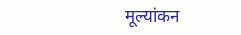मूल्यांकन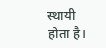स्थायी होता है।